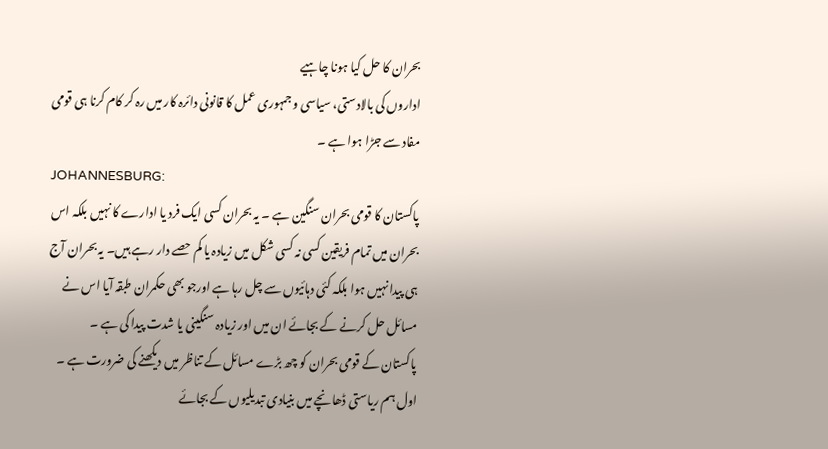بحران کا حل کیا ہونا چاہیے
اداروں کی بالادستی، سیاسی و جمہوری عمل کا قانونی دائرہ کار میں رہ کر کام کرنا ہی قومی مفاد سے جڑا ہوا ہے ۔
JOHANNESBURG:
پاکستان کا قومی بحران سنگین ہے ۔ یہ بحران کسی ایک فرد یا ادارے کا نہیں بلکہ اس بحران میں تمام فریقین کسی نہ کسی شکل میں زیادہ یا کم حصے دار رہے ہیں۔ یہ بحران آج ہی پیدا نہیں ہوا بلکہ کئی دہائیوں سے چل رہا ہے اورجو بھی حکمران طبقہ آیا اس نے مسائل حل کرنے کے بجائے ان میں اور زیادہ سنگینی یا شدت پیدا کی ہے ۔
پاکستان کے قومی بحران کو چھ بڑے مسائل کے تناظر میں دیکھنے کی ضرورت ہے ۔ اول ہم ریاستی ڈھانچے میں بنیادی تبدیلیوں کے بجائے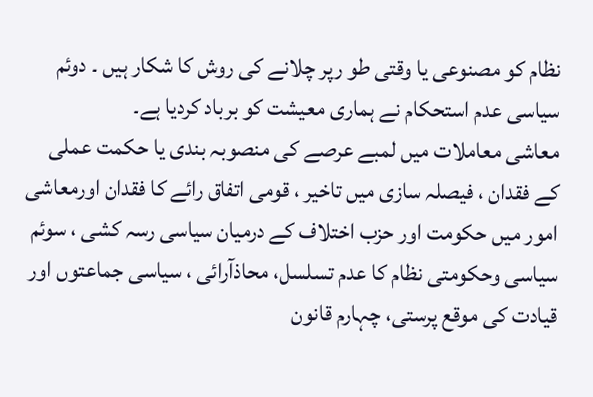نظام کو مصنوعی یا وقتی طو رپر چلانے کی روش کا شکار ہیں ۔ دوئم سیاسی عدم استحکام نے ہماری معیشت کو برباد کردیا ہے۔
معاشی معاملات میں لمبے عرصے کی منصوبہ بندی یا حکمت عملی کے فقدان ، فیصلہ سازی میں تاخیر ، قومی اتفاق رائے کا فقدان اورمعاشی امور میں حکومت اور حزب اختلاف کے درمیان سیاسی رسہ کشی ، سوئم سیاسی وحکومتی نظام کا عدم تسلسل، محاذآرائی ، سیاسی جماعتوں اور قیادت کی موقع پرستی، چہارم قانون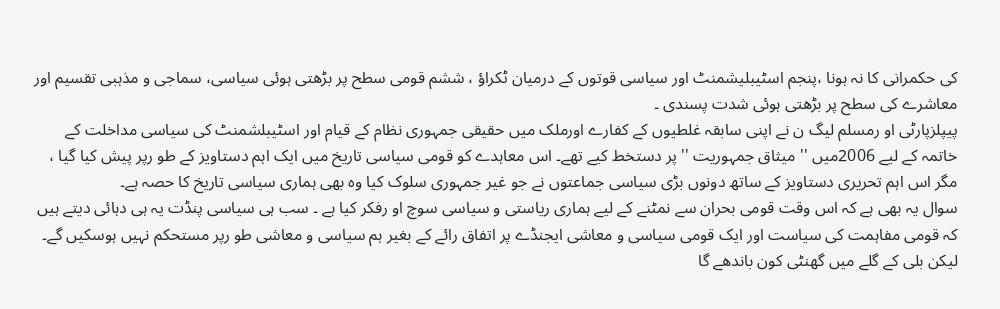کی حکمرانی کا نہ ہونا ،پنجم اسٹیبلیشمنٹ اور سیاسی قوتوں کے درمیان ٹکراؤ ، ششم قومی سطح پر بڑھتی ہوئی سیاسی، سماجی و مذہبی تقسیم اور معاشرے کی سطح پر بڑھتی ہوئی شدت پسندی ۔
پیپلزپارٹی او رمسلم لیگ ن نے اپنی سابقہ غلطیوں کے کفارے اورملک میں حقیقی جمہوری نظام کے قیام اور اسٹیبلشمنٹ کی سیاسی مداخلت کے خاتمہ کے لیے 2006میں '' میثاق جمہوریت '' پر دستخط کیے تھے۔ اس معاہدے کو قومی سیاسی تاریخ میں ایک اہم دستاویز کے طو رپر پیش کیا گیا ، مگر اس اہم تحریری دستاویز کے ساتھ دونوں بڑی سیاسی جماعتوں نے جو غیر جمہوری سلوک کیا وہ بھی ہماری سیاسی تاریخ کا حصہ ہے۔
سوال یہ بھی ہے کہ اس وقت قومی بحران سے نمٹنے کے لیے ہماری ریاستی و سیاسی سوچ او رفکر کیا ہے ۔ سب ہی سیاسی پنڈت یہ ہی دہائی دیتے ہیں کہ قومی مفاہمت کی سیاست اور ایک قومی سیاسی و معاشی ایجنڈے پر اتفاق رائے کے بغیر ہم سیاسی و معاشی طو رپر مستحکم نہیں ہوسکیں گے۔
لیکن بلی کے گلے میں گھنٹی کون باندھے گا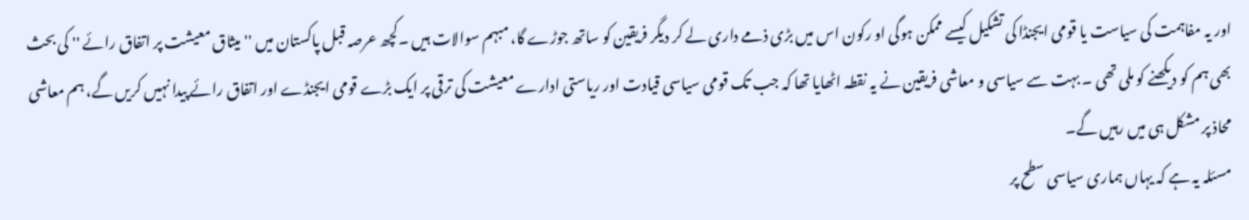اور یہ مفاہمت کی سیاست یا قومی ایجنڈا کی تشکیل کیسے ممکن ہوگی او رکون اس میں بڑی ذمے داری لے کر دیگر فریقین کو ساتھ جوڑے گا، مبہم سوالات ہیں ۔کچھ عرصہ قبل پاکستان میں ''میثاق معیشت پر اتفاق رائے '' کی بحث بھی ہم کو دیکھنے کو ملی تھی ۔ بہت سے سیاسی و معاشی فریقین نے یہ نقطہ اٹھایا تھا کہ جب تک قومی سیاسی قیادت اور ریاستی ادارے معیشت کی ترقی پر ایک بڑے قومی ایجنڈے اور اتفاق رائے پیدا نہیں کریں گے، ہم معاشی محاذ پر مشکل ہی میں رہیں گے۔
مسئلہ یہ ہے کہ یہاں ہماری سیاسی سطح پر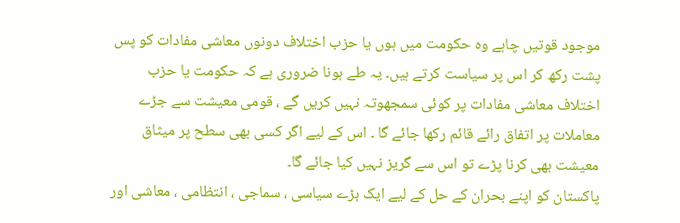موجود قوتیں چاہے وہ حکومت میں ہوں یا حزب اختلاف دونوں معاشی مفادات کو پس پشت رکھ کر اس پر سیاست کرتے ہیں۔ یہ طے ہونا ضروری ہے کہ حکومت یا حزب اختلاف معاشی مفادات پر کوئی سمجھوتہ نہیں کریں گے ، قومی معیشت سے جڑے معاملات پر اتفاق رائے قائم رکھا جائے گا ۔ اس کے لیے اگر کسی بھی سطح پر میثاق معیشت بھی کرنا پڑے تو اس سے گریز نہیں کیا جائے گا۔
پاکستان کو اپنے بحران کے حل کے لیے ایک بڑے سیاسی ، سماجی ، انتظامی ، معاشی اور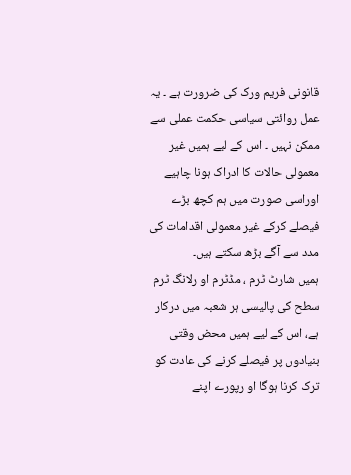قانونی فریم ورک کی ضرورت ہے ۔ یہ عمل روائتی سیاسی حکمت عملی سے ممکن نہیں ۔ اس کے لیے ہمیں غیر معمولی حالات کا ادراک ہونا چاہیے اوراسی صورت میں ہم کچھ بڑے فیصلے کرکے غیر معمولی اقدامات کی مدد سے آگے بڑھ سکتے ہیں۔
ہمیں شارٹ ٹرم ، مڈٹرم او رلانگ ٹرم سطح کی پالیسی ہر شعبہ میں درکار ہے، اس کے لیے ہمیں محض وقتی بنیادوں پر فیصلے کرنے کی عادت کو ترک کرنا ہوگا او رپورے اپنے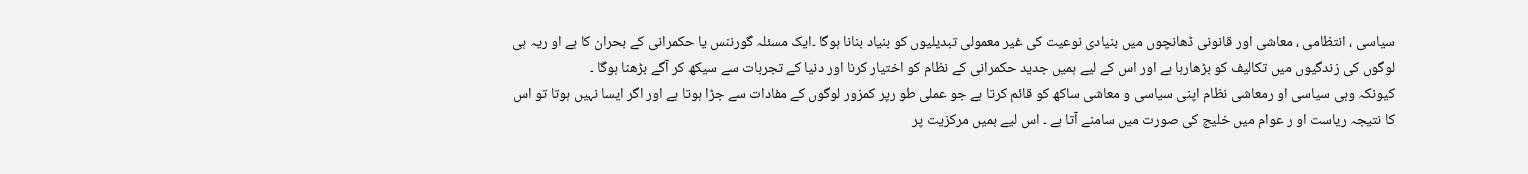سیاسی ، انتظامی ، معاشی اور قانونی ڈھانچوں میں بنیادی نوعیت کی غیر معمولی تبدیلیوں کو بنیاد بنانا ہوگا ۔ایک مسئلہ گورننس یا حکمرانی کے بحران کا ہے او ریہ ہی لوگوں کی زندگیوں میں تکالیف کو بڑھارہا ہے اور اس کے لیے ہمیں جدید حکمرانی کے نظام کو اختیار کرنا اور دنیا کے تجربات سے سیکھ کر آگے بڑھنا ہوگا ۔
کیونکہ وہی سیاسی او رمعاشی نظام اپنی سیاسی و معاشی ساکھ کو قائم کرتا ہے جو عملی طو رپر کمزور لوگوں کے مفادات سے جڑا ہوتا ہے اور اگر ایسا نہیں ہوتا تو اس کا نتیجہ ریاست او ر عوام میں خلیج کی صورت میں سامنے آتا ہے ۔ اس لیے ہمیں مرکزیت پر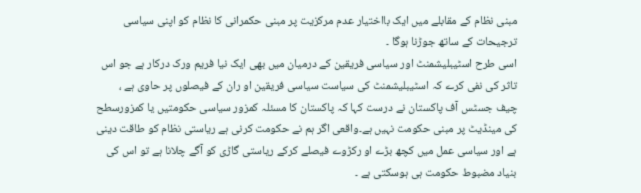مبنی نظام کے مقابلے میں ایک بااختیار عدم مرکزیت پر مبنی حکمرانی کا نظام کو اپنی سیاسی ترجیحات کے ساتھ جوڑنا ہوگا ۔
اسی طرح اسٹیبلیشمنٹ اور سیاسی فریقین کے درمیان میں بھی ایک نیا فریم ورک درکار ہے جو اس تاثر کی نفی کرے کہ اسٹیبلیشمنٹ کی سیاست سیاسی فریقین او ران کے فیصلوں پر حاوی ہے ، چیف جسٹس آف پاکستان نے درست کہا کہ پاکستان کا مسئلہ کمزور سیاسی حکومتیں یا کمزورسطح کی مینڈیٹ پر مبنی حکومت نہیں ہے۔واقعی اگر ہم نے حکومت کرنی ہے ریاستی نظام کو طاقت دینی ہے اور سیاسی عمل میں کچھ بڑے او رکڑوے فیصلے کرکے ریاستی گاڑی کو آگے چلانا ہے تو اس کی بنیاد مضبوط حکومت ہی ہوسکتی ہے ۔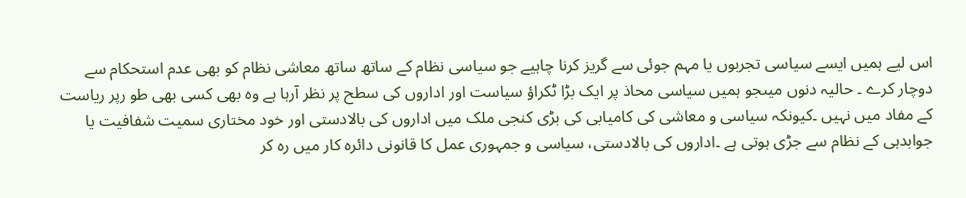اس لیے ہمیں ایسے سیاسی تجربوں یا مہم جوئی سے گریز کرنا چاہیے جو سیاسی نظام کے ساتھ ساتھ معاشی نظام کو بھی عدم استحکام سے دوچار کرے ۔ حالیہ دنوں میںجو ہمیں سیاسی محاذ پر ایک بڑا ٹکراؤ سیاست اور اداروں کی سطح پر نظر آرہا ہے وہ بھی کسی بھی طو رپر ریاست کے مفاد میں نہیں ۔کیونکہ سیاسی و معاشی کی کامیابی کی بڑی کنجی ملک میں اداروں کی بالادستی اور خود مختاری سمیت شفافیت یا جوابدہی کے نظام سے جڑی ہوتی ہے ۔اداروں کی بالادستی، سیاسی و جمہوری عمل کا قانونی دائرہ کار میں رہ کر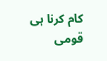کام کرنا ہی قومی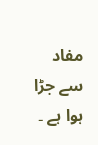مفاد سے جڑا ہوا ہے ۔